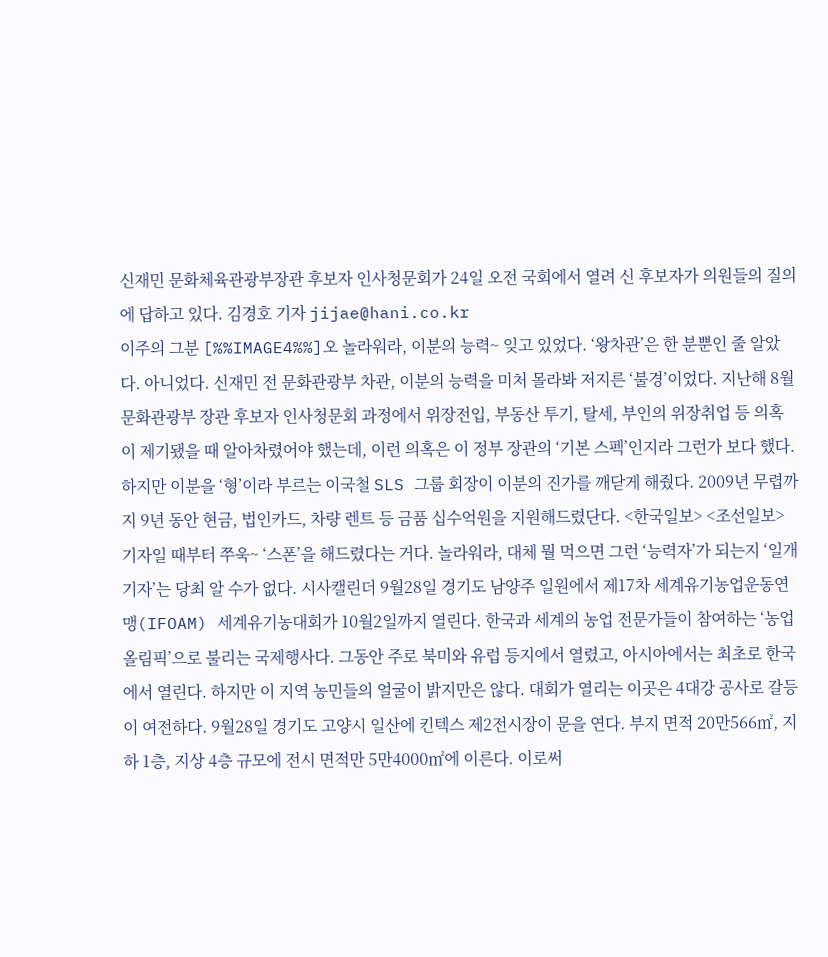신재민 문화체육관광부장관 후보자 인사청문회가 24일 오전 국회에서 열려 신 후보자가 의원들의 질의에 답하고 있다. 김경호 기자 jijae@hani.co.kr
이주의 그분 [%%IMAGE4%%]오 놀라워라, 이분의 능력~ 잊고 있었다. ‘왕차관’은 한 분뿐인 줄 알았다. 아니었다. 신재민 전 문화관광부 차관, 이분의 능력을 미처 몰라봐 저지른 ‘불경’이었다. 지난해 8월 문화관광부 장관 후보자 인사청문회 과정에서 위장전입, 부동산 투기, 탈세, 부인의 위장취업 등 의혹이 제기됐을 때 알아차렸어야 했는데, 이런 의혹은 이 정부 장관의 ‘기본 스펙’인지라 그런가 보다 했다. 하지만 이분을 ‘형’이라 부르는 이국철 SLS 그룹 회장이 이분의 진가를 깨닫게 해줬다. 2009년 무렵까지 9년 동안 현금, 법인카드, 차량 렌트 등 금품 십수억원을 지원해드렸단다. <한국일보> <조선일보> 기자일 때부터 쭈욱~ ‘스폰’을 해드렸다는 거다. 놀라워라, 대체 뭘 먹으면 그런 ‘능력자’가 되는지 ‘일개 기자’는 당최 알 수가 없다. 시사캘린더 9월28일 경기도 남양주 일원에서 제17차 세계유기농업운동연맹(IFOAM) 세계유기농대회가 10월2일까지 열린다. 한국과 세계의 농업 전문가들이 참여하는 ‘농업 올림픽’으로 불리는 국제행사다. 그동안 주로 북미와 유럽 등지에서 열렸고, 아시아에서는 최초로 한국에서 열린다. 하지만 이 지역 농민들의 얼굴이 밝지만은 않다. 대회가 열리는 이곳은 4대강 공사로 갈등이 여전하다. 9월28일 경기도 고양시 일산에 킨텍스 제2전시장이 문을 연다. 부지 면적 20만566㎡, 지하 1층, 지상 4층 규모에 전시 면적만 5만4000㎡에 이른다. 이로써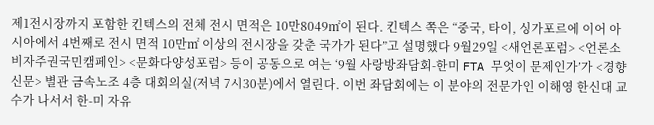제1전시장까지 포함한 킨텍스의 전체 전시 면적은 10만8049㎡이 된다. 킨텍스 쪽은 “중국, 타이, 싱가포르에 이어 아시아에서 4번째로 전시 면적 10만㎡ 이상의 전시장을 갖춘 국가가 된다”고 설명했다 9월29일 <새언론포럼> <언론소비자주권국민캠페인> <문화다양성포럼> 등이 공동으로 여는 ‘9월 사랑방좌담회-한미 FTA 무엇이 문제인가’가 <경향신문> 별관 금속노조 4층 대회의실(저녁 7시30분)에서 열린다. 이번 좌담회에는 이 분야의 전문가인 이해영 한신대 교수가 나서서 한-미 자유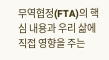무역협정(FTA)의 핵심 내용과 우리 삶에 직접 영향을 주는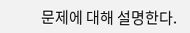문제에 대해 설명한다.